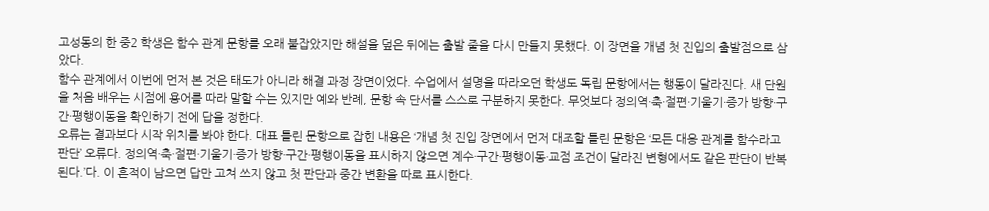고성동의 한 중2 학생은 함수 관계 문항를 오래 붙잡았지만 해설을 덮은 뒤에는 출발 줄을 다시 만들지 못했다. 이 장면을 개념 첫 진입의 출발점으로 삼았다.
함수 관계에서 이번에 먼저 본 것은 태도가 아니라 해결 과정 장면이었다. 수업에서 설명을 따라오던 학생도 독립 문항에서는 행동이 달라진다. 새 단원을 처음 배우는 시점에 용어를 따라 말할 수는 있지만 예와 반례, 문항 속 단서를 스스로 구분하지 못한다. 무엇보다 정의역·축·절편·기울기·증가 방향·구간·평행이동을 확인하기 전에 답을 정한다.
오류는 결과보다 시작 위치를 봐야 한다. 대표 틀린 문항으로 잡힌 내용은 ‘개념 첫 진입 장면에서 먼저 대조할 틀린 문항은 ‘모든 대응 관계를 함수라고 판단’ 오류다. 정의역·축·절편·기울기·증가 방향·구간·평행이동을 표시하지 않으면 계수·구간·평행이동·교점 조건이 달라진 변형에서도 같은 판단이 반복된다.’다. 이 흔적이 남으면 답만 고쳐 쓰지 않고 첫 판단과 중간 변환을 따로 표시한다.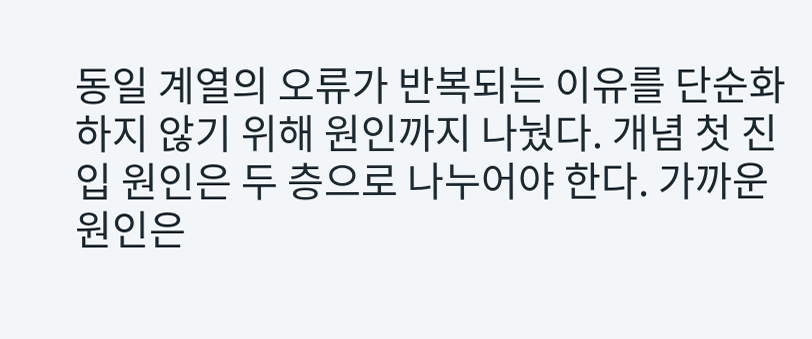동일 계열의 오류가 반복되는 이유를 단순화하지 않기 위해 원인까지 나눴다. 개념 첫 진입 원인은 두 층으로 나누어야 한다. 가까운 원인은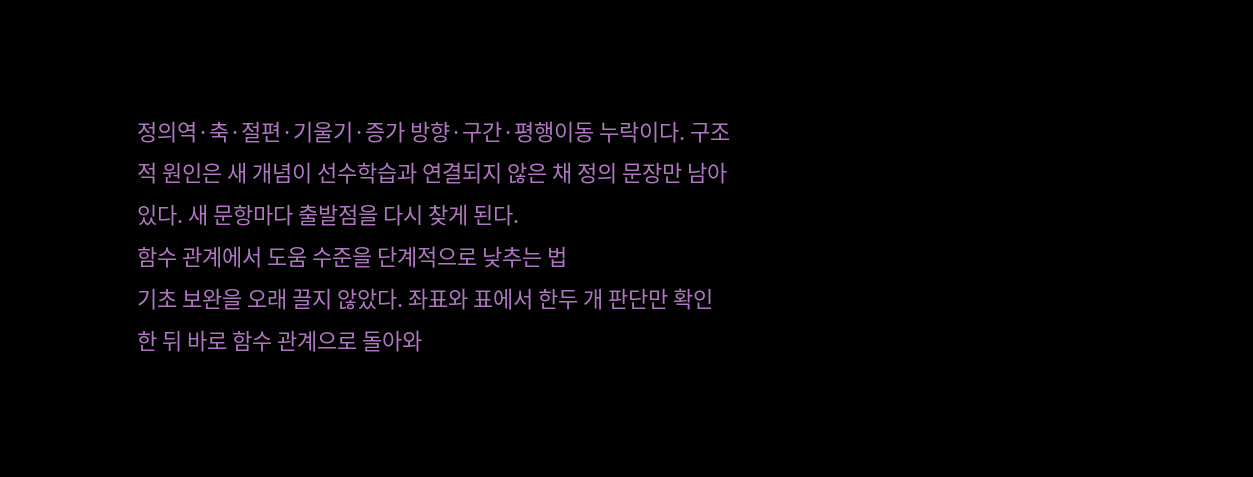정의역·축·절편·기울기·증가 방향·구간·평행이동 누락이다. 구조적 원인은 새 개념이 선수학습과 연결되지 않은 채 정의 문장만 남아 있다. 새 문항마다 출발점을 다시 찾게 된다.
함수 관계에서 도움 수준을 단계적으로 낮추는 법
기초 보완을 오래 끌지 않았다. 좌표와 표에서 한두 개 판단만 확인한 뒤 바로 함수 관계으로 돌아와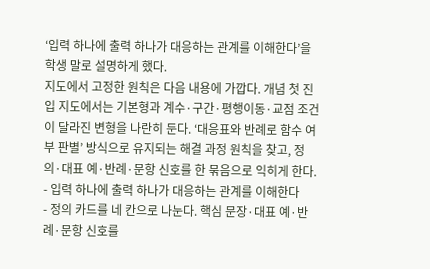‘입력 하나에 출력 하나가 대응하는 관계를 이해한다’을 학생 말로 설명하게 했다.
지도에서 고정한 원칙은 다음 내용에 가깝다. 개념 첫 진입 지도에서는 기본형과 계수·구간·평행이동·교점 조건이 달라진 변형을 나란히 둔다. ‘대응표와 반례로 함수 여부 판별’ 방식으로 유지되는 해결 과정 원칙을 찾고, 정의·대표 예·반례·문항 신호를 한 묶음으로 익히게 한다.
- 입력 하나에 출력 하나가 대응하는 관계를 이해한다
- 정의 카드를 네 칸으로 나눈다. 핵심 문장·대표 예·반례·문항 신호를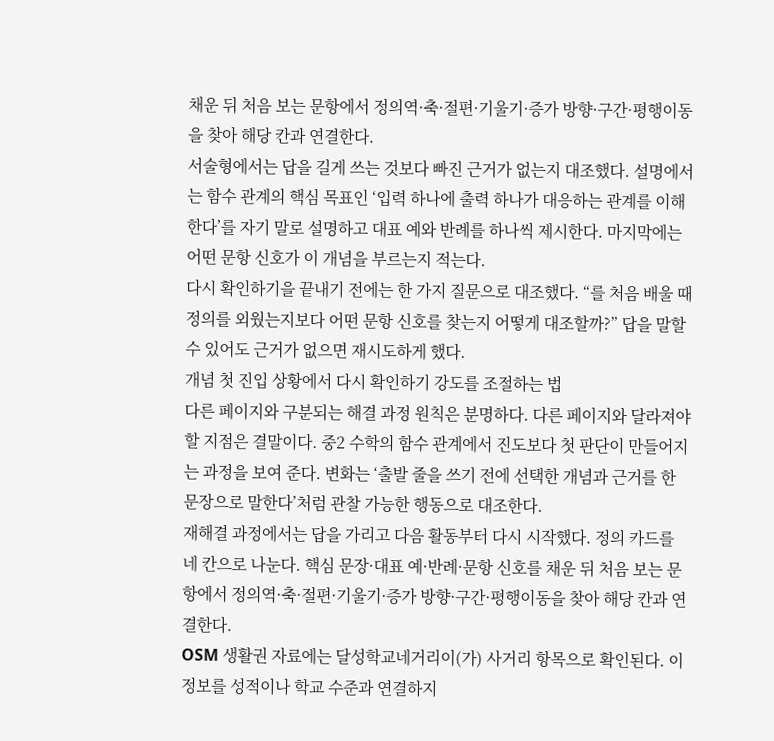채운 뒤 처음 보는 문항에서 정의역·축·절편·기울기·증가 방향·구간·평행이동을 찾아 해당 칸과 연결한다.
서술형에서는 답을 길게 쓰는 것보다 빠진 근거가 없는지 대조했다. 설명에서는 함수 관계의 핵심 목표인 ‘입력 하나에 출력 하나가 대응하는 관계를 이해한다’를 자기 말로 설명하고 대표 예와 반례를 하나씩 제시한다. 마지막에는 어떤 문항 신호가 이 개념을 부르는지 적는다.
다시 확인하기을 끝내기 전에는 한 가지 질문으로 대조했다. “를 처음 배울 때 정의를 외웠는지보다 어떤 문항 신호를 찾는지 어떻게 대조할까?” 답을 말할 수 있어도 근거가 없으면 재시도하게 했다.
개념 첫 진입 상황에서 다시 확인하기 강도를 조절하는 법
다른 페이지와 구분되는 해결 과정 원칙은 분명하다. 다른 페이지와 달라져야 할 지점은 결말이다. 중2 수학의 함수 관계에서 진도보다 첫 판단이 만들어지는 과정을 보여 준다. 변화는 ‘출발 줄을 쓰기 전에 선택한 개념과 근거를 한 문장으로 말한다’처럼 관찰 가능한 행동으로 대조한다.
재해결 과정에서는 답을 가리고 다음 활동부터 다시 시작했다. 정의 카드를 네 칸으로 나눈다. 핵심 문장·대표 예·반례·문항 신호를 채운 뒤 처음 보는 문항에서 정의역·축·절편·기울기·증가 방향·구간·평행이동을 찾아 해당 칸과 연결한다.
OSM 생활권 자료에는 달성학교네거리이(가) 사거리 항목으로 확인된다. 이 정보를 성적이나 학교 수준과 연결하지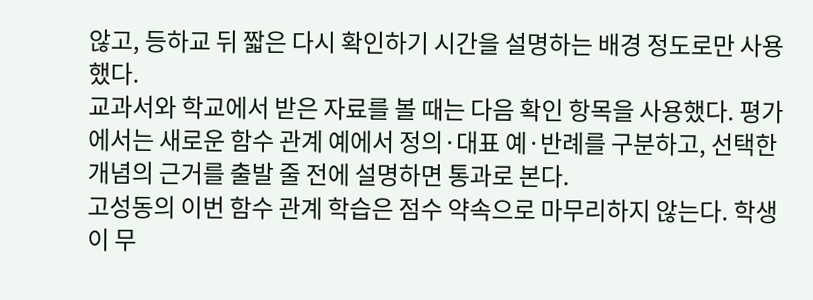않고, 등하교 뒤 짧은 다시 확인하기 시간을 설명하는 배경 정도로만 사용했다.
교과서와 학교에서 받은 자료를 볼 때는 다음 확인 항목을 사용했다. 평가에서는 새로운 함수 관계 예에서 정의·대표 예·반례를 구분하고, 선택한 개념의 근거를 출발 줄 전에 설명하면 통과로 본다.
고성동의 이번 함수 관계 학습은 점수 약속으로 마무리하지 않는다. 학생이 무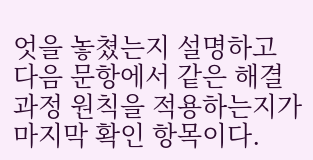엇을 놓쳤는지 설명하고 다음 문항에서 같은 해결 과정 원칙을 적용하는지가 마지막 확인 항목이다.